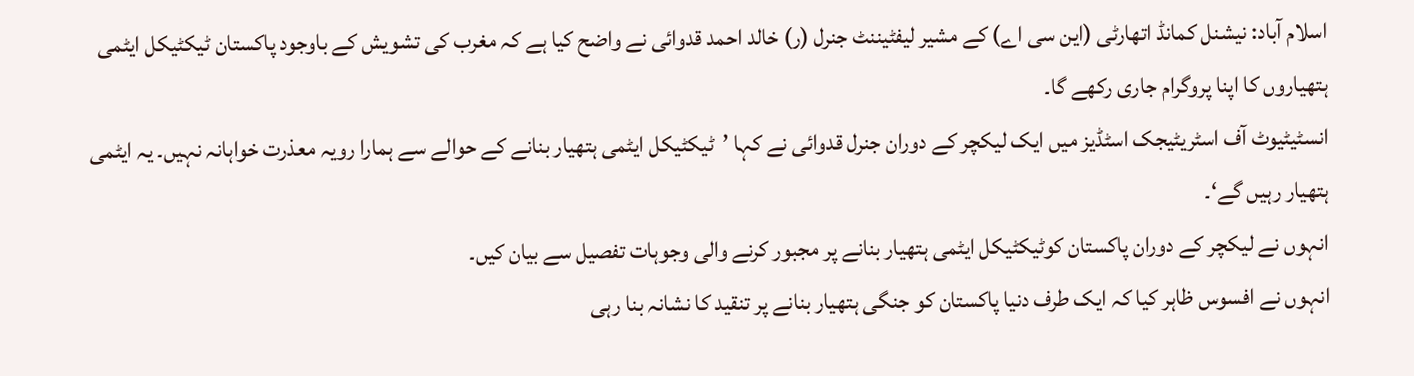اسلام آباد: نیشنل کمانڈ اتھارٹی (این سی اے) کے مشیر لیفٹیننٹ جنرل (ر) خالد احمد قدوائی نے واضح کیا ہے کہ مغرب کی تشویش کے باوجود پاکستان ٹیکٹیکل ایٹمی ہتھیاروں کا اپنا پروگرام جاری رکھے گا۔
انسٹیٹیوٹ آف اسٹریٹیجک اسٹڈیز میں ایک لیکچر کے دوران جنرل قدوائی نے کہا ’ٹیکٹیکل ایٹمی ہتھیار بنانے کے حوالے سے ہمارا رویہ معذرت خواہانہ نہیں۔ یہ ایٹمی ہتھیار رہیں گے‘۔
انہوں نے لیکچر کے دوران پاکستان کوٹیکٹیکل ایٹمی ہتھیار بنانے پر مجبور کرنے والی وجوہات تفصیل سے بیان کیں۔
انہوں نے افسوس ظاہر کیا کہ ایک طرف دنیا پاکستان کو جنگی ہتھیار بنانے پر تنقید کا نشانہ بنا رہی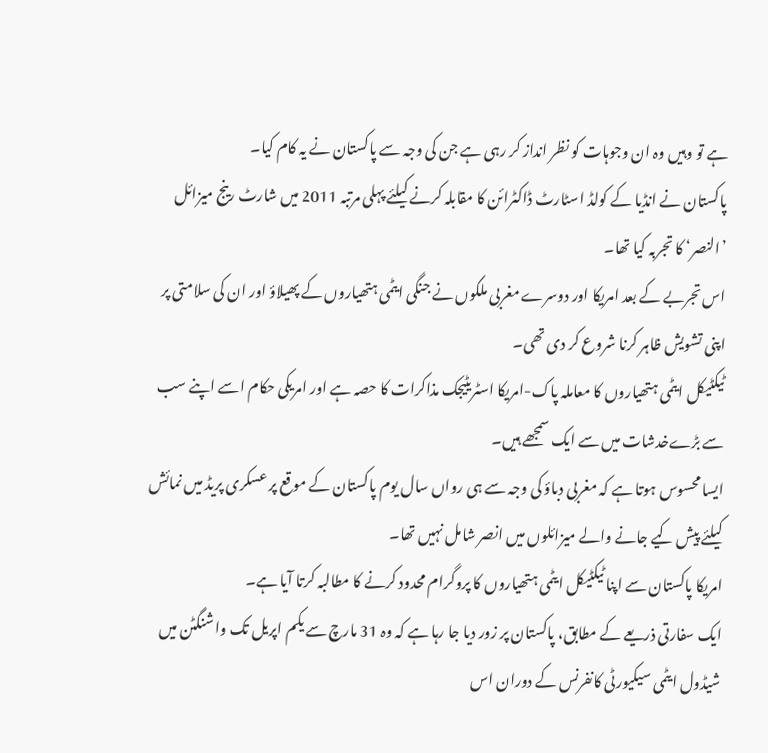ہے تو وہیں وہ ان وجوہات کو نظر انداز کر رہی ہے جن کی وجہ سے پاکستان نے یہ کام کیا۔
پاکستان نے انڈیا کے کولڈ اسٹارٹ ڈاکٹرائن کا مقابلہ کرنے کیلئے پہلی مرتبہ 2011 میں شارٹ رینج میزائل ’النصر‘ کا تجربہ کیا تھا۔
اس تجربے کے بعد امریکا اور دوسرے مغربی ملکوں نے جنگی ایٹمی ہتھیاروں کے پھیلاؤ اور ان کی سلامتی پر اپنی تشویش ظاہر کرنا شروع کر دی تھی۔
ٹیکٹیکل ایٹمی ہتھیاروں کا معاملہ پاک-امریکا اسٹریٹیجک مذاکرات کا حصہ ہے اور امریکی حکام اسے اپنے سب سے بڑےخدشات میں سے ایک سمجھے ہیں۔
ایسا محسوس ہوتا ہے کہ مغربی دباؤ کی وجہ سے ہی رواں سال یوم پاکستان کے موقع پر عسکری پریڈ میں نمائش کیلئے پیش کیے جانے والے میزائلوں میں انصر شامل نہیں تھا۔
امریکا پاکستان سے اپنا ٹیکٹیکل ایٹمی ہتھیاروں کا پروگرام محدود کرنے کا مطالبہ کرتا آیا ہے۔
ایک سفارتی ذریعے کے مطابق، پاکستان پر زور دیا جا رہا ہے کہ وہ 31 مارچ سے یکم اپریل تک واشنگٹن میں شیڈول ایٹمی سیکیورٹی کانفرنس کے دوران اس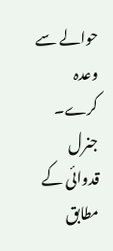حوالے سے وعدہ کرے۔
جنرل قدوائی کے مطابق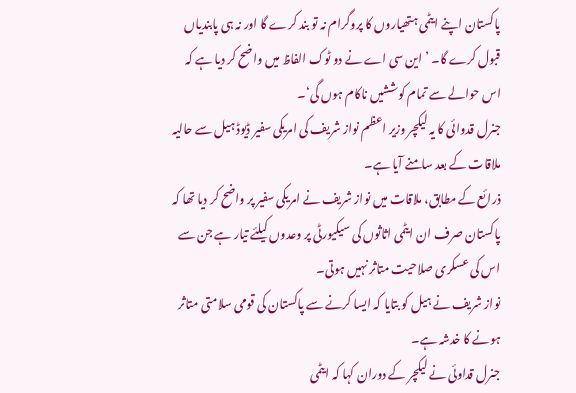پاکستان اپنے ایٹمی ہتھیاروں کا پروگرام نہ تو بند کرے گا اور نہ ہی پابندیاں قبول کرے گا۔ ’این سی اے نے دو ٹوک الفاظ میں واضح کر دیا ہے کہ اس حوالے سے تمام کوششیں ناکام ہوں گی‘۔
جنرل قدوائی کا یہ لیکچر وزیر اعظم نواز شریف کی امریکی سفیر ڈیوڈ ہیل سے حالیہ ملاقات کے بعد سامنے آیا ہے۔
ذرائع کے مطابق، ملاقات میں نواز شریف نے امریکی سفیر پر واضح کر دیا تھا کہ پاکستان صرف ان ایٹمی اثاثوں کی سیکیورٹی پر وعدوں کیلئے تیار ہے جن سے اس کی عسکری صلاحیت متاثر نہیں ہوتی۔
نواز شریف نے ہیل کو بتایا کہ ایسا کرنے سے پاکستان کی قومی سلامتی متاثر ہونے کا خدشہ ہے۔
جنرل قداوئی نے لیکچر کے دوران کہا کہ ایٹمی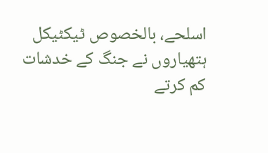اسلحے، بالخصوص ٹیکٹیکل ہتھیاروں نے جنگ کے خدشات کم کرتے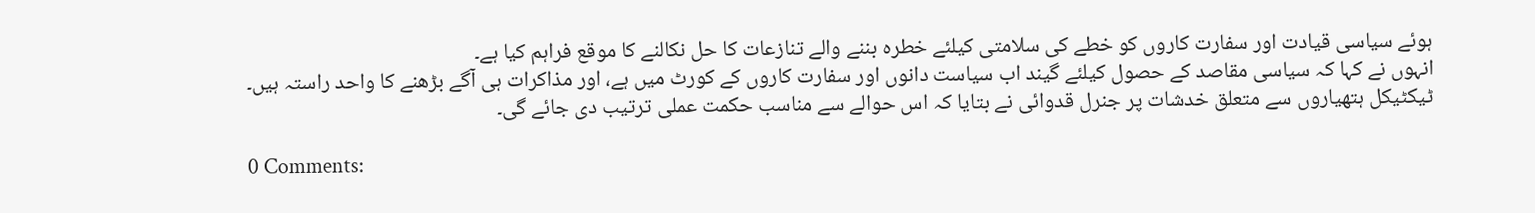ہوئے سیاسی قیادت اور سفارت کاروں کو خطے کی سلامتی کیلئے خطرہ بننے والے تنازعات کا حل نکالنے کا موقع فراہم کیا ہے۔
انہوں نے کہا کہ سیاسی مقاصد کے حصول کیلئے گیند اب سیاست دانوں اور سفارت کاروں کے کورٹ میں ہے، اور مذاکرات ہی آگے بڑھنے کا واحد راستہ ہیں۔
ٹیکٹیکل ہتھیاروں سے متعلق خدشات پر جنرل قدوائی نے بتایا کہ اس حوالے سے مناسب حکمت عملی ترتیب دی جائے گی۔

0 Comments: